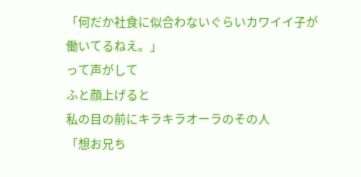「何だか社食に似合わないぐらいカワイイ子が働いてるねえ。」
って声がして
ふと顔上げると
私の目の前にキラキラオーラのその人
「想お兄ち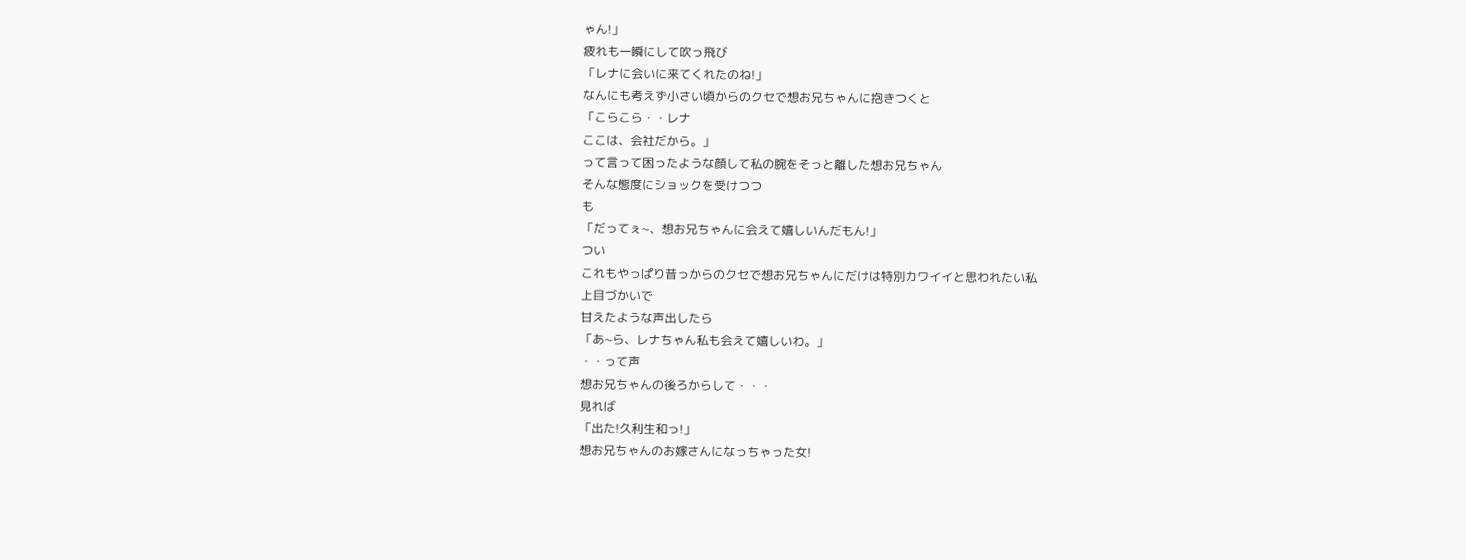ゃん!」
疲れも一瞬にして吹っ飛び
「レナに会いに来てくれたのね!」
なんにも考えず小さい頃からのクセで想お兄ちゃんに抱きつくと
「こらこら・・レナ
ここは、会社だから。」
って言って困ったような顔して私の腕をそっと離した想お兄ちゃん
そんな態度にショックを受けつつ
も
「だってぇ~、想お兄ちゃんに会えて嬉しいんだもん!」
つい
これもやっぱり昔っからのクセで想お兄ちゃんにだけは特別カワイイと思われたい私
上目づかいで
甘えたような声出したら
「あ~ら、レナちゃん私も会えて嬉しいわ。」
・・って声
想お兄ちゃんの後ろからして・・・
見れば
「出た!久利生和っ!」
想お兄ちゃんのお嫁さんになっちゃった女!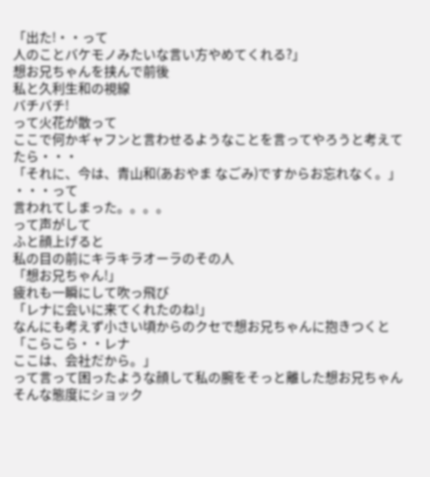「出た!・・って
人のことバケモノみたいな言い方やめてくれる?」
想お兄ちゃんを挟んで前後
私と久利生和の視線
バチバチ!
って火花が散って
ここで何かギャフンと言わせるようなことを言ってやろうと考えてたら・・・
「それに、今は、青山和(あおやま なごみ)ですからお忘れなく。」
・・・って
言われてしまった。。。。
って声がして
ふと顔上げると
私の目の前にキラキラオーラのその人
「想お兄ちゃん!」
疲れも一瞬にして吹っ飛び
「レナに会いに来てくれたのね!」
なんにも考えず小さい頃からのクセで想お兄ちゃんに抱きつくと
「こらこら・・レナ
ここは、会社だから。」
って言って困ったような顔して私の腕をそっと離した想お兄ちゃん
そんな態度にショック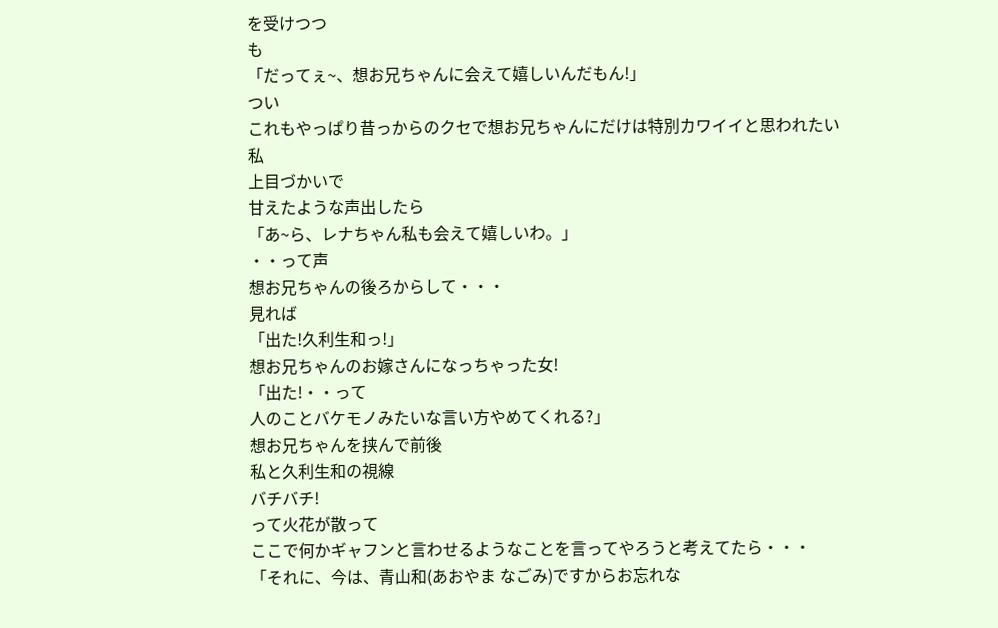を受けつつ
も
「だってぇ~、想お兄ちゃんに会えて嬉しいんだもん!」
つい
これもやっぱり昔っからのクセで想お兄ちゃんにだけは特別カワイイと思われたい私
上目づかいで
甘えたような声出したら
「あ~ら、レナちゃん私も会えて嬉しいわ。」
・・って声
想お兄ちゃんの後ろからして・・・
見れば
「出た!久利生和っ!」
想お兄ちゃんのお嫁さんになっちゃった女!
「出た!・・って
人のことバケモノみたいな言い方やめてくれる?」
想お兄ちゃんを挟んで前後
私と久利生和の視線
バチバチ!
って火花が散って
ここで何かギャフンと言わせるようなことを言ってやろうと考えてたら・・・
「それに、今は、青山和(あおやま なごみ)ですからお忘れな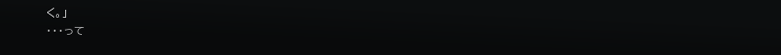く。」
・・・って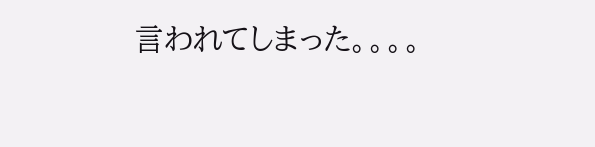言われてしまった。。。。